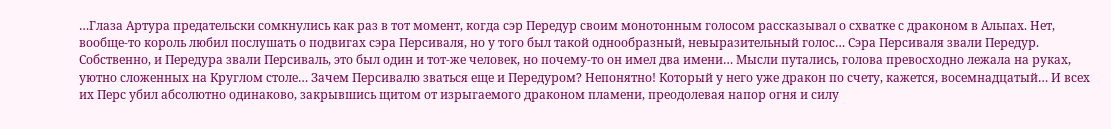…Глаза Артура предательски сомкнулись как раз в тот момент, когда сэр Передур своим монотонным голосом рассказывал о схватке с драконом в Альпах. Нет, вообще-то король любил послушать о подвигах сэра Персиваля, но у того был такой однообразный, невыразительный голос… Сэра Персиваля звали Передур. Собственно, и Передура звали Персиваль, это был один и тот-же человек, но почему-то он имел два имени… Мысли путались, голова превосходно лежала на руках, уютно сложенных на Круглом столе… Зачем Персивалю зваться еще и Передуром? Непонятно! Который у него уже дракон по счету, кажется, восемнадцатый… И всех их Перс убил абсолютно одинаково, закрывшись щитом от изрыгаемого драконом пламени, преодолевая напор огня и силу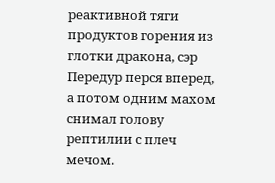реактивной тяги продуктов горения из глотки дракона, сэр Передур перся вперед, а потом одним махом снимал голову рептилии с плеч мечом.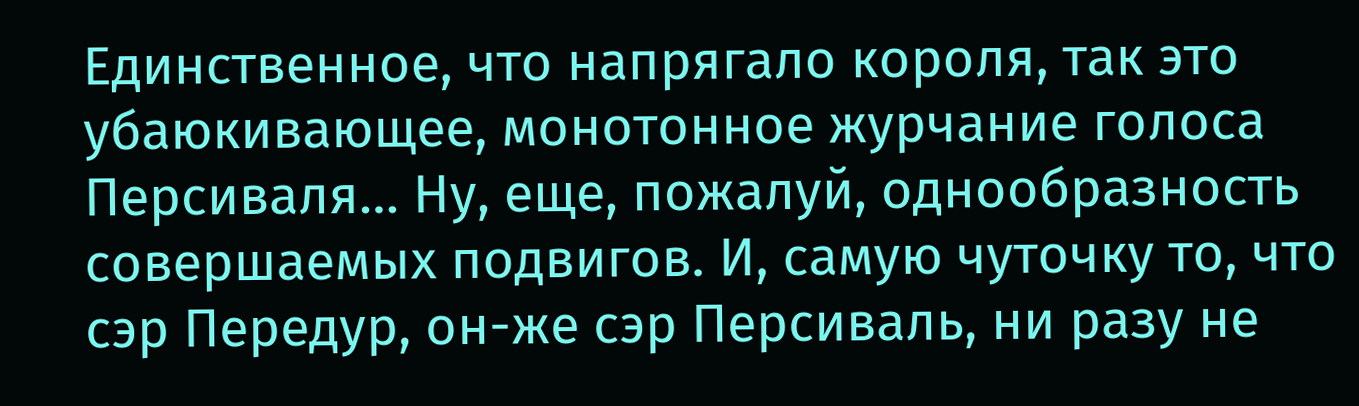Единственное, что напрягало короля, так это убаюкивающее, монотонное журчание голоса Персиваля… Ну, еще, пожалуй, однообразность совершаемых подвигов. И, самую чуточку то, что сэр Передур, он-же сэр Персиваль, ни разу не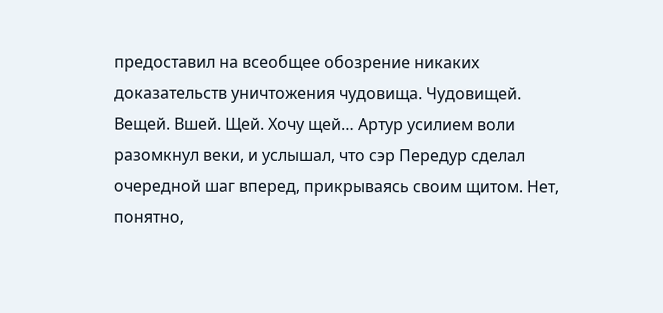предоставил на всеобщее обозрение никаких доказательств уничтожения чудовища. Чудовищей. Вещей. Вшей. Щей. Хочу щей… Артур усилием воли разомкнул веки, и услышал, что сэр Передур сделал очередной шаг вперед, прикрываясь своим щитом. Нет, понятно,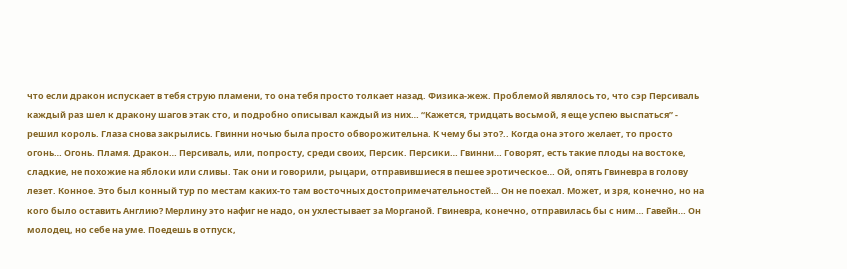что если дракон испускает в тебя струю пламени, то она тебя просто толкает назад. Физика-жеж. Проблемой являлось то, что сэр Персиваль каждый раз шел к дракону шагов этак сто, и подробно описывал каждый из них… “Кажется, тридцать восьмой, я еще успею выспаться” - решил король. Глаза снова закрылись. Гвинни ночью была просто обворожительна. К чему бы это?.. Когда она этого желает, то просто огонь… Огонь. Пламя. Дракон… Персиваль, или, попросту, среди своих, Персик. Персики… Гвинни… Говорят, есть такие плоды на востоке, сладкие, не похожие на яблоки или сливы. Так они и говорили, рыцари, отправившиеся в пешее эротическое… Ой, опять Гвиневра в голову лезет. Конное. Это был конный тур по местам каких-то там восточных достопримечательностей… Он не поехал. Может, и зря, конечно, но на кого было оставить Англию? Мерлину это нафиг не надо, он ухлестывает за Морганой. Гвиневра, конечно, отправилась бы с ним… Гавейн… Он молодец, но себе на уме. Поедешь в отпуск,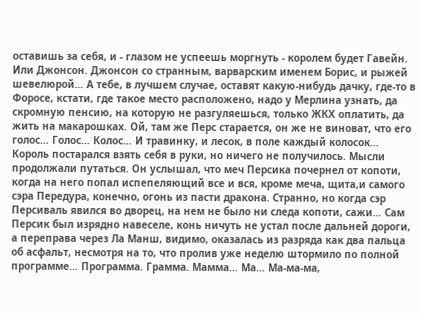оставишь за себя, и - глазом не успеешь моргнуть - королем будет Гавейн. Или Джонсон. Джонсон со странным, варварским именем Борис, и рыжей шевелюрой… А тебе, в лучшем случае, оставят какую-нибудь дачку, где-то в Форосе, кстати, где такое место расположено, надо у Мерлина узнать, да скромную пенсию, на которую не разгуляешься, только ЖКХ оплатить, да жить на макарошках. Ой, там же Перс старается, он же не виноват, что его голос… Голос… Колос… И травинку, и лесок, в поле каждый колосок… Король постарался взять себя в руки, но ничего не получилось. Мысли продолжали путаться. Он услышал, что меч Персика почернел от копоти, когда на него попал испепеляющий все и вся, кроме меча, щита,и самого сэра Передура, конечно, огонь из пасти дракона. Странно, но когда сэр Персиваль явился во дворец, на нем не было ни следа копоти, сажи… Сам Персик был изрядно навеселе, конь ничуть не устал после дальней дороги, а переправа через Ла Манш, видимо, оказалась из разряда как два пальца об асфальт, несмотря на то, что пролив уже неделю штормило по полной программе… Программа. Грамма. Мамма… Ма… Ма-ма-ма,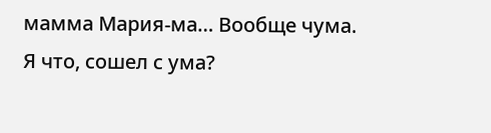мамма Мария-ма… Вообще чума. Я что, сошел с ума?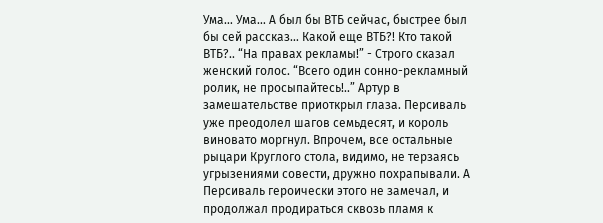Ума… Ума… А был бы ВТБ сейчас, быстрее был бы сей рассказ… Какой еще ВТБ?! Кто такой ВТБ?.. “На правах рекламы!” - Строго сказал женский голос. “Всего один сонно-рекламный ролик, не просыпайтесь!..” Артур в замешательстве приоткрыл глаза. Персиваль уже преодолел шагов семьдесят, и король виновато моргнул. Впрочем, все остальные рыцари Круглого стола, видимо, не терзаясь угрызениями совести, дружно похрапывали. А Персиваль героически этого не замечал, и продолжал продираться сквозь пламя к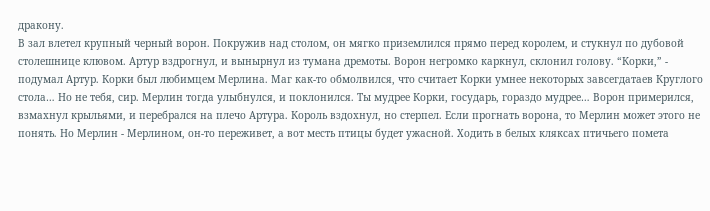дракону.
В зал влетел крупный черный ворон. Покружив над столом, он мягко приземлился прямо перед королем, и стукнул по дубовой столешнице клювом. Артур вздрогнул, и вынырнул из тумана дремоты. Ворон негромко каркнул, склонил голову. “Корки,” - подумал Артур. Корки был любимцем Мерлина. Маг как-то обмолвился, что считает Корки умнее некоторых завсегдатаев Круглого стола… Но не тебя, сир. Мерлин тогда улыбнулся, и поклонился. Ты мудрее Корки, государь, гораздо мудрее… Ворон примерился, взмахнул крыльями, и перебрался на плечо Артура. Король вздохнул, но стерпел. Если прогнать ворона, то Мерлин может этого не понять. Но Мерлин - Мерлином, он-то переживет, а вот месть птицы будет ужасной. Ходить в белых кляксах птичьего помета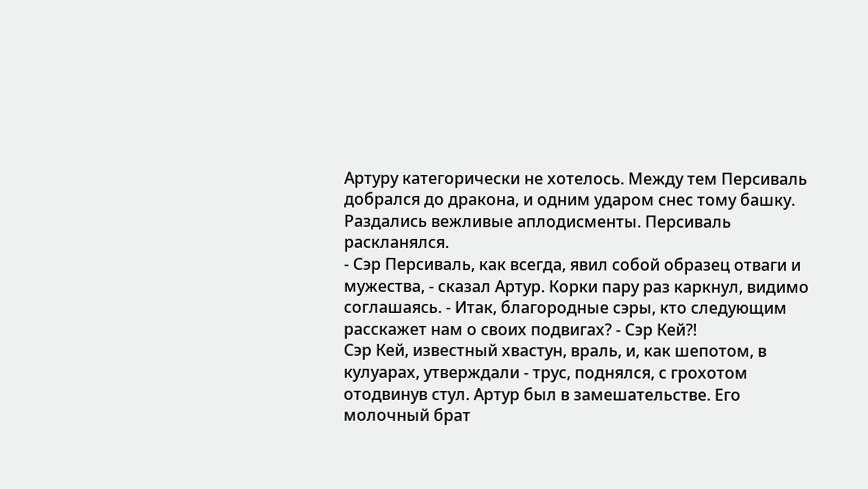Артуру категорически не хотелось. Между тем Персиваль добрался до дракона, и одним ударом снес тому башку. Раздались вежливые аплодисменты. Персиваль раскланялся.
- Сэр Персиваль, как всегда, явил собой образец отваги и мужества, - сказал Артур. Корки пару раз каркнул, видимо соглашаясь. - Итак, благородные сэры, кто следующим расскажет нам о своих подвигах? - Сэр Кей?!
Сэр Кей, известный хвастун, враль, и, как шепотом, в кулуарах, утверждали - трус, поднялся, с грохотом отодвинув стул. Артур был в замешательстве. Его молочный брат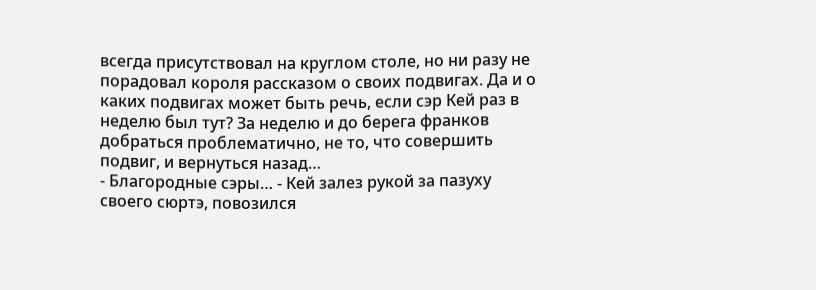всегда присутствовал на круглом столе, но ни разу не порадовал короля рассказом о своих подвигах. Да и о каких подвигах может быть речь, если сэр Кей раз в неделю был тут? За неделю и до берега франков добраться проблематично, не то, что совершить подвиг, и вернуться назад…
- Благородные сэры… - Кей залез рукой за пазуху своего сюртэ, повозился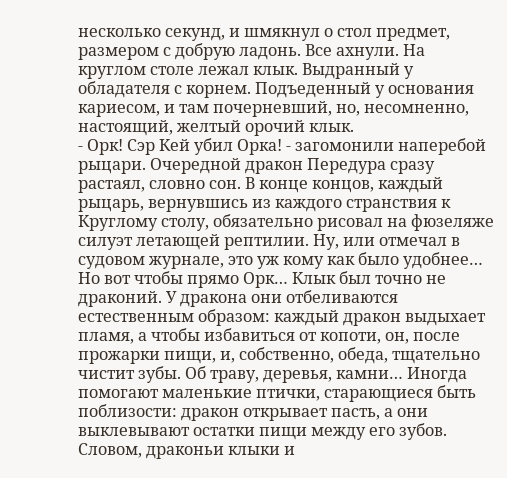несколько секунд, и шмякнул о стол предмет, размером с добрую ладонь. Все ахнули. На круглом столе лежал клык. Выдранный у обладателя с корнем. Подъеденный у основания кариесом, и там почерневший, но, несомненно, настоящий, желтый орочий клык.
- Орк! Сэр Кей убил Орка! - загомонили наперебой рыцари. Очередной дракон Передура сразу растаял, словно сон. В конце концов, каждый рыцарь, вернувшись из каждого странствия к Круглому столу, обязательно рисовал на фюзеляже силуэт летающей рептилии. Ну, или отмечал в судовом журнале, это уж кому как было удобнее… Но вот чтобы прямо Орк… Клык был точно не драконий. У дракона они отбеливаются естественным образом: каждый дракон выдыхает пламя, а чтобы избавиться от копоти, он, после прожарки пищи, и, собственно, обеда, тщательно чистит зубы. Об траву, деревья, камни… Иногда помогают маленькие птички, старающиеся быть поблизости: дракон открывает пасть, а они выклевывают остатки пищи между его зубов. Словом, драконьи клыки и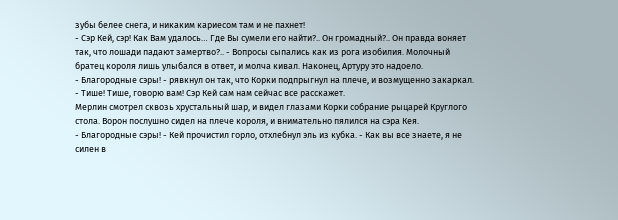зубы белее снега, и никаким кариесом там и не пахнет!
- Сэр Кей, сэр! Как Вам удалось… Где Вы сумели его найти?.. Он громадный?.. Он правда воняет так, что лошади падают замертво?.. - Вопросы сыпались как из рога изобилия. Молочный братец короля лишь улыбался в ответ, и молча кивал. Наконец, Артуру это надоело.
- Благородные сэры! - рявкнул он так, что Корки подпрыгнул на плече, и возмущенно закаркал. - Тише! Тише, говорю вам! Сэр Кей сам нам сейчас все расскажет.
Мерлин смотрел сквозь хрустальный шар, и видел глазами Корки собрание рыцарей Круглого стола. Ворон послушно сидел на плече короля, и внимательно пялился на сэра Кея.
- Благородные сэры! - Кей прочистил горло, отхлебнул эль из кубка. - Как вы все знаете, я не силен в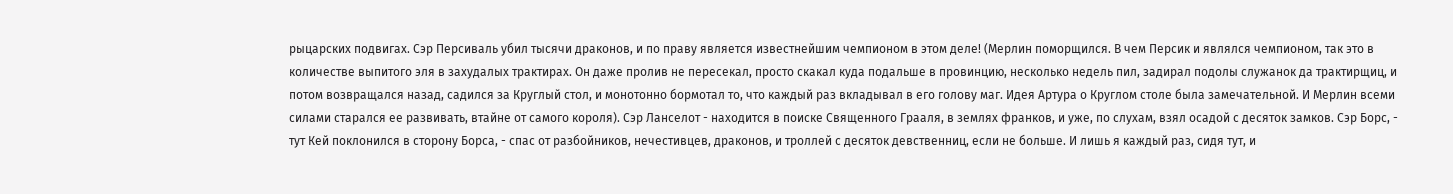рыцарских подвигах. Сэр Персиваль убил тысячи драконов, и по праву является известнейшим чемпионом в этом деле! (Мерлин поморщился. В чем Персик и являлся чемпионом, так это в количестве выпитого эля в захудалых трактирах. Он даже пролив не пересекал, просто скакал куда подальше в провинцию, несколько недель пил, задирал подолы служанок да трактирщиц, и потом возвращался назад, садился за Круглый стол, и монотонно бормотал то, что каждый раз вкладывал в его голову маг. Идея Артура о Круглом столе была замечательной. И Мерлин всеми силами старался ее развивать, втайне от самого короля). Сэр Ланселот - находится в поиске Священного Грааля, в землях франков, и уже, по слухам, взял осадой с десяток замков. Сэр Борс, - тут Кей поклонился в сторону Борса, - спас от разбойников, нечестивцев, драконов, и троллей с десяток девственниц, если не больше. И лишь я каждый раз, сидя тут, и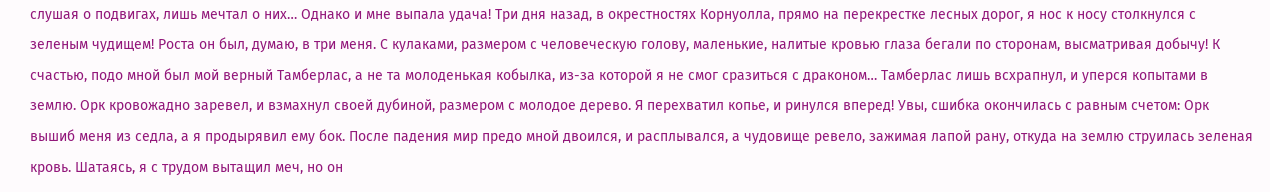слушая о подвигах, лишь мечтал о них… Однако и мне выпала удача! Три дня назад, в окрестностях Корнуолла, прямо на перекрестке лесных дорог, я нос к носу столкнулся с зеленым чудищем! Роста он был, думаю, в три меня. С кулаками, размером с человеческую голову, маленькие, налитые кровью глаза бегали по сторонам, высматривая добычу! К счастью, подо мной был мой верный Тамберлас, а не та молоденькая кобылка, из-за которой я не смог сразиться с драконом… Тамберлас лишь всхрапнул, и уперся копытами в землю. Орк кровожадно заревел, и взмахнул своей дубиной, размером с молодое дерево. Я перехватил копье, и ринулся вперед! Увы, сшибка окончилась с равным счетом: Орк вышиб меня из седла, а я продырявил ему бок. После падения мир предо мной двоился, и расплывался, а чудовище ревело, зажимая лапой рану, откуда на землю струилась зеленая кровь. Шатаясь, я с трудом вытащил меч, но он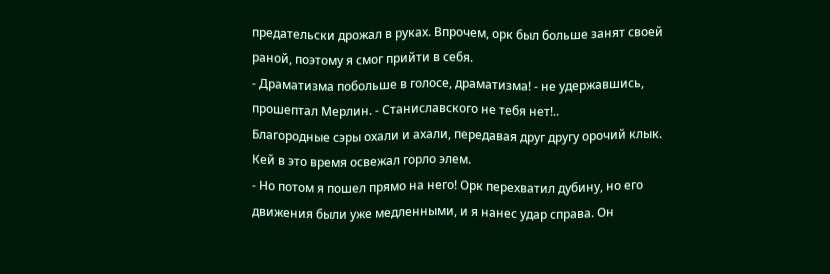предательски дрожал в руках. Впрочем, орк был больше занят своей раной, поэтому я смог прийти в себя.
- Драматизма побольше в голосе, драматизма! - не удержавшись, прошептал Мерлин. - Станиславского не тебя нет!..
Благородные сэры охали и ахали, передавая друг другу орочий клык. Кей в это время освежал горло элем.
- Но потом я пошел прямо на него! Орк перехватил дубину, но его движения были уже медленными, и я нанес удар справа. Он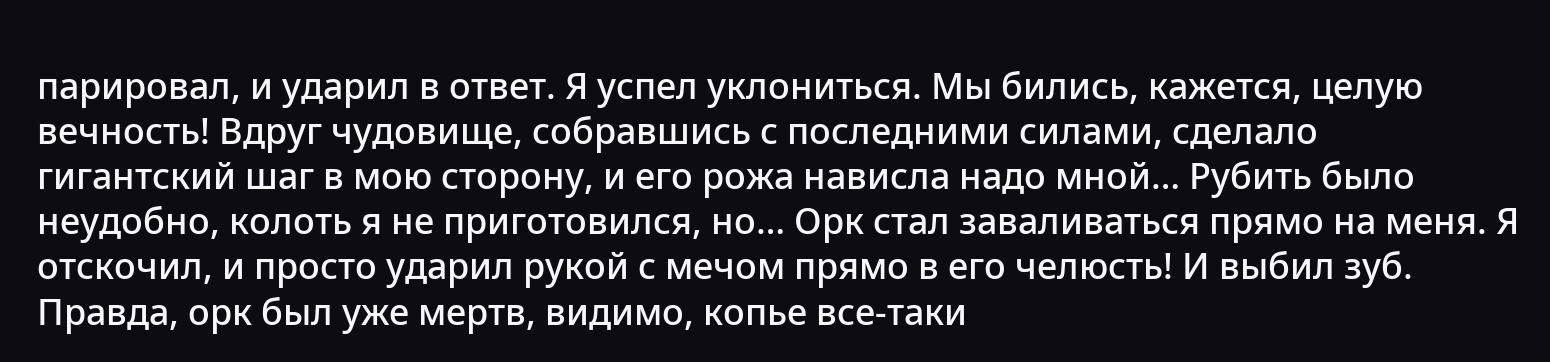парировал, и ударил в ответ. Я успел уклониться. Мы бились, кажется, целую вечность! Вдруг чудовище, собравшись с последними силами, сделало гигантский шаг в мою сторону, и его рожа нависла надо мной… Рубить было неудобно, колоть я не приготовился, но… Орк стал заваливаться прямо на меня. Я отскочил, и просто ударил рукой с мечом прямо в его челюсть! И выбил зуб. Правда, орк был уже мертв, видимо, копье все-таки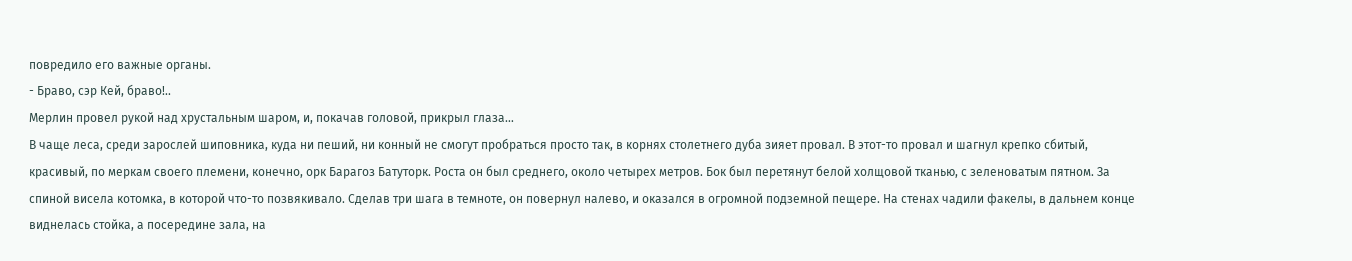повредило его важные органы.
- Браво, сэр Кей, браво!..
Мерлин провел рукой над хрустальным шаром, и, покачав головой, прикрыл глаза…
В чаще леса, среди зарослей шиповника, куда ни пеший, ни конный не смогут пробраться просто так, в корнях столетнего дуба зияет провал. В этот-то провал и шагнул крепко сбитый, красивый, по меркам своего племени, конечно, орк Барагоз Батуторк. Роста он был среднего, около четырех метров. Бок был перетянут белой холщовой тканью, с зеленоватым пятном. За спиной висела котомка, в которой что-то позвякивало. Сделав три шага в темноте, он повернул налево, и оказался в огромной подземной пещере. На стенах чадили факелы, в дальнем конце виднелась стойка, а посередине зала, на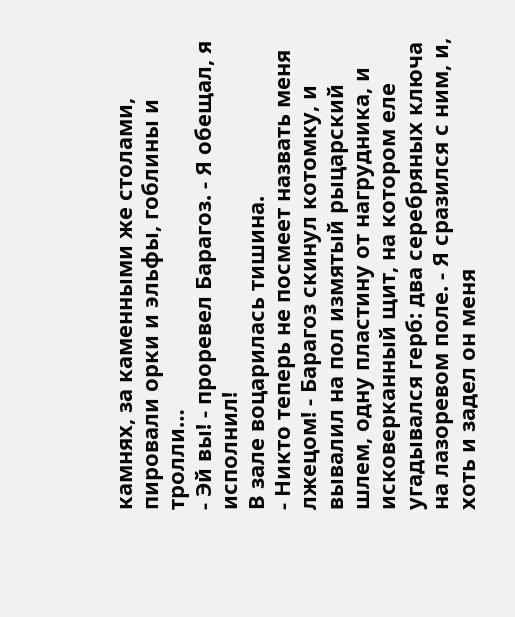камнях, за каменными же столами, пировали орки и эльфы, гоблины и тролли…
- Эй вы! - проревел Барагоз. - Я обещал, я исполнил!
В зале воцарилась тишина.
- Никто теперь не посмеет назвать меня лжецом! - Барагоз скинул котомку, и вывалил на пол измятый рыцарский шлем, одну пластину от нагрудника, и исковерканный щит, на котором еле угадывался герб: два серебряных ключа на лазоревом поле. - Я сразился с ним, и, хоть и задел он меня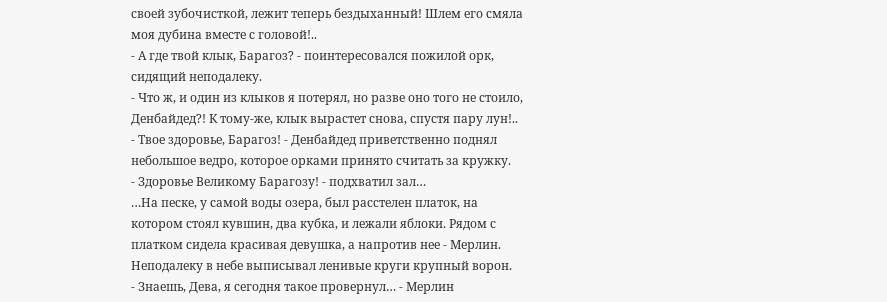своей зубочисткой, лежит теперь бездыханный! Шлем его смяла моя дубина вместе с головой!..
- А где твой клык, Барагоз? - поинтересовался пожилой орк, сидящий неподалеку.
- Что ж, и один из клыков я потерял, но разве оно того не стоило, Денбайдед?! К тому-же, клык вырастет снова, спустя пару лун!..
- Твое здоровье, Барагоз! - Денбайдед приветственно поднял небольшое ведро, которое орками принято считать за кружку.
- Здоровье Великому Барагозу! - подхватил зал…
…На песке, у самой воды озера, был расстелен платок, на котором стоял кувшин, два кубка, и лежали яблоки. Рядом с платком сидела красивая девушка, а напротив нее - Мерлин. Неподалеку в небе выписывал ленивые круги крупный ворон.
- Знаешь, Дева, я сегодня такое провернул… - Мерлин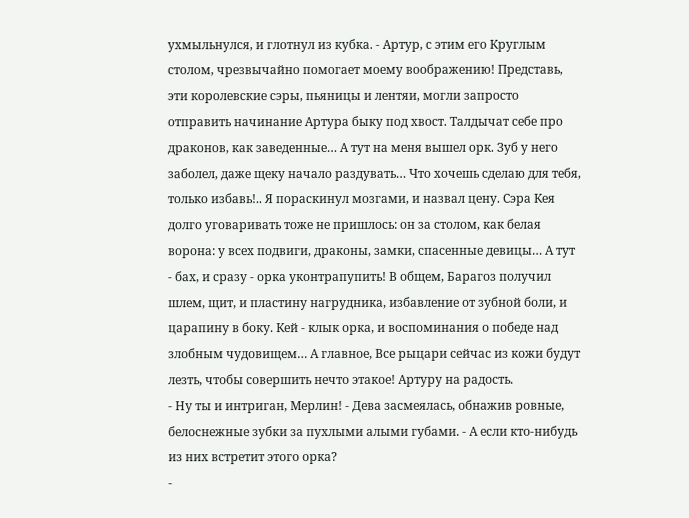ухмыльнулся, и глотнул из кубка. - Артур, с этим его Круглым столом, чрезвычайно помогает моему воображению! Представь, эти королевские сэры, пьяницы и лентяи, могли запросто отправить начинание Артура быку под хвост. Талдычат себе про драконов, как заведенные… А тут на меня вышел орк. Зуб у него заболел, даже щеку начало раздувать… Что хочешь сделаю для тебя, только избавь!.. Я пораскинул мозгами, и назвал цену. Сэра Кея долго уговаривать тоже не пришлось: он за столом, как белая ворона: у всех подвиги, драконы, замки, спасенные девицы… А тут - бах, и сразу - орка уконтрапупить! В общем, Барагоз получил шлем, щит, и пластину нагрудника, избавление от зубной боли, и царапину в боку. Кей - клык орка, и воспоминания о победе над злобным чудовищем… А главное, Все рыцари сейчас из кожи будут лезть, чтобы совершить нечто этакое! Артуру на радость.
- Ну ты и интриган, Мерлин! - Дева засмеялась, обнажив ровные, белоснежные зубки за пухлыми алыми губами. - А если кто-нибудь из них встретит этого орка?
-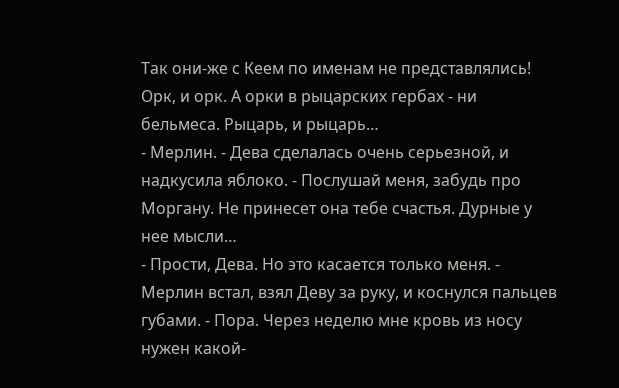Так они-же с Кеем по именам не представлялись! Орк, и орк. А орки в рыцарских гербах - ни бельмеса. Рыцарь, и рыцарь…
- Мерлин. - Дева сделалась очень серьезной, и надкусила яблоко. - Послушай меня, забудь про Моргану. Не принесет она тебе счастья. Дурные у нее мысли…
- Прости, Дева. Но это касается только меня. - Мерлин встал, взял Деву за руку, и коснулся пальцев губами. - Пора. Через неделю мне кровь из носу нужен какой-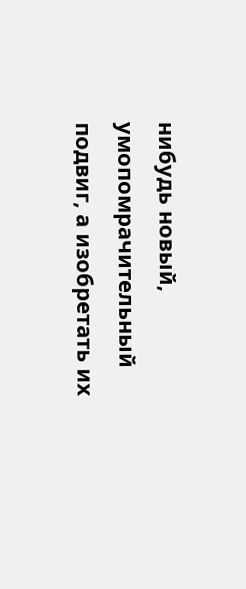нибудь новый, умопомрачительный подвиг, а изобретать их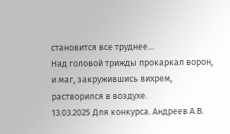становится все труднее…
Над головой трижды прокаркал ворон, и маг, закружившись вихрем, растворился в воздухе.
13.03.2025 Для конкурса. Андреев А.В.